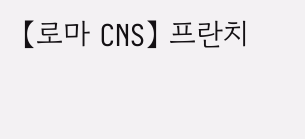【로마 CNS】 프란치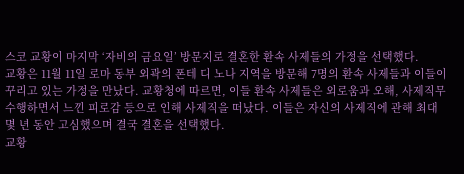스코 교황이 마지막 ‘자비의 금요일’ 방문지로 결혼한 환속 사제들의 가정을 선택했다.
교황은 11월 11일 로마 동부 외곽의 폰테 디 노나 지역을 방문해 7명의 환속 사제들과 이들이 꾸리고 있는 가정을 만났다. 교황청에 따르면, 이들 환속 사제들은 외로움과 오해, 사제직무 수행하면서 느낀 피로감 등으로 인해 사제직을 떠났다. 이들은 자신의 사제직에 관해 최대 몇 년 동안 고심했으며 결국 결혼을 선택했다.
교황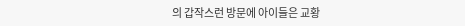의 갑작스런 방문에 아이들은 교황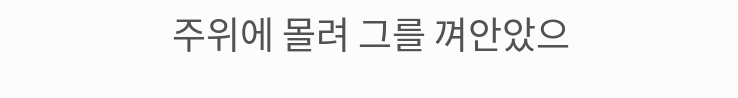주위에 몰려 그를 껴안았으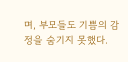며, 부모들도 기쁨의 감정을 숨기지 못했다.